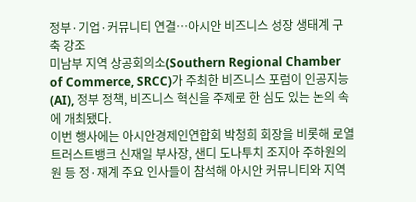정부·기업·커뮤니티 연결…아시안 비즈니스 성장 생태계 구축 강조
미남부 지역 상공회의소(Southern Regional Chamber of Commerce, SRCC)가 주최한 비즈니스 포럼이 인공지능(AI), 정부 정책, 비즈니스 혁신을 주제로 한 심도 있는 논의 속에 개최됐다.
이번 행사에는 아시안경제인연합회 박청희 회장을 비롯해 로열 트러스트뱅크 신재일 부사장, 샌디 도나투치 조지아 주하원의원 등 정·재계 주요 인사들이 참석해 아시안 커뮤니티와 지역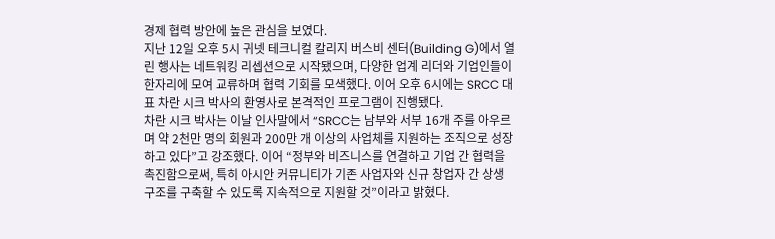경제 협력 방안에 높은 관심을 보였다.
지난 12일 오후 5시 귀넷 테크니컬 칼리지 버스비 센터(Building G)에서 열린 행사는 네트워킹 리셉션으로 시작됐으며, 다양한 업계 리더와 기업인들이 한자리에 모여 교류하며 협력 기회를 모색했다. 이어 오후 6시에는 SRCC 대표 차란 시크 박사의 환영사로 본격적인 프로그램이 진행됐다.
차란 시크 박사는 이날 인사말에서 “SRCC는 남부와 서부 16개 주를 아우르며 약 2천만 명의 회원과 200만 개 이상의 사업체를 지원하는 조직으로 성장하고 있다”고 강조했다. 이어 “정부와 비즈니스를 연결하고 기업 간 협력을 촉진함으로써, 특히 아시안 커뮤니티가 기존 사업자와 신규 창업자 간 상생 구조를 구축할 수 있도록 지속적으로 지원할 것”이라고 밝혔다.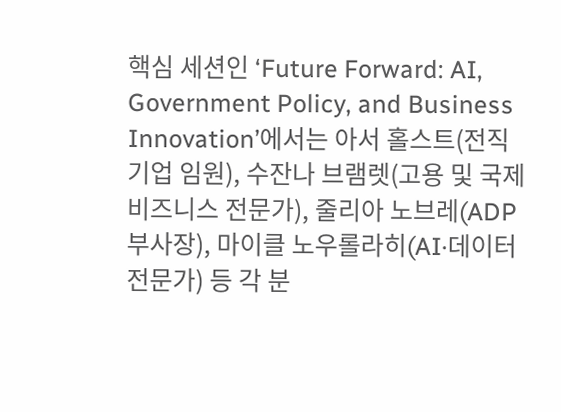핵심 세션인 ‘Future Forward: AI, Government Policy, and Business Innovation’에서는 아서 홀스트(전직 기업 임원), 수잔나 브램렛(고용 및 국제 비즈니스 전문가), 줄리아 노브레(ADP 부사장), 마이클 노우롤라히(AI·데이터 전문가) 등 각 분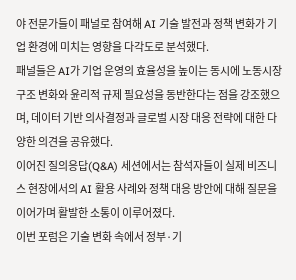야 전문가들이 패널로 참여해 AI 기술 발전과 정책 변화가 기업 환경에 미치는 영향을 다각도로 분석했다.
패널들은 AI가 기업 운영의 효율성을 높이는 동시에 노동시장 구조 변화와 윤리적 규제 필요성을 동반한다는 점을 강조했으며, 데이터 기반 의사결정과 글로벌 시장 대응 전략에 대한 다양한 의견을 공유했다.
이어진 질의응답(Q&A) 세션에서는 참석자들이 실제 비즈니스 현장에서의 AI 활용 사례와 정책 대응 방안에 대해 질문을 이어가며 활발한 소통이 이루어졌다.
이번 포럼은 기술 변화 속에서 정부·기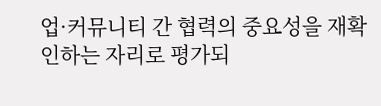업·커뮤니티 간 협력의 중요성을 재확인하는 자리로 평가되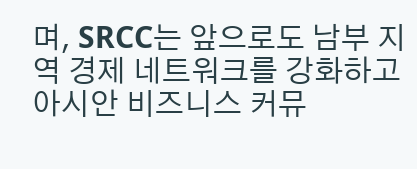며, SRCC는 앞으로도 남부 지역 경제 네트워크를 강화하고 아시안 비즈니스 커뮤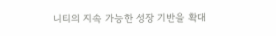니티의 지속 가능한 성장 기반을 확대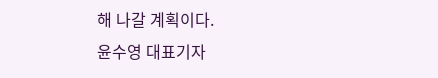해 나갈 계획이다.
윤수영 대표기자